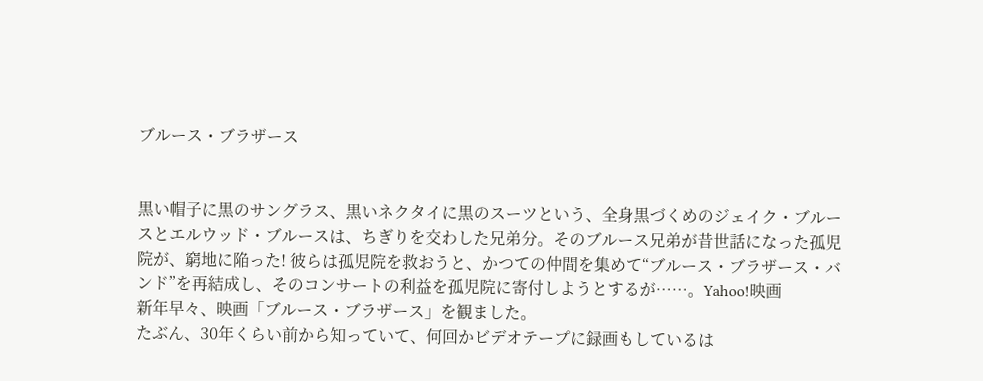ブルース・ブラザース


黒い帽子に黒のサングラス、黒いネクタイに黒のスーツという、全身黒づくめのジェイク・ブルースとエルウッド・ブルースは、ちぎりを交わした兄弟分。そのブルース兄弟が昔世話になった孤児院が、窮地に陥った! 彼らは孤児院を救おうと、かつての仲間を集めて“ブルース・ブラザース・バンド”を再結成し、そのコンサートの利益を孤児院に寄付しようとするが……。Yahoo!映画
新年早々、映画「ブルース・ブラザース」を観ました。
たぶん、30年くらい前から知っていて、何回かビデオテープに録画もしているは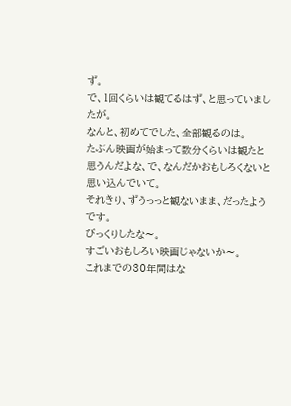ず。
で、1回くらいは観てるはず、と思っていましたが。
なんと、初めてでした、全部観るのは。
たぶん映画が始まって数分くらいは観たと思うんだよな、で、なんだかおもしろくないと思い込んでいて。
それきり、ずうっっと観ないまま、だったようです。
びっくりしたな〜。
すごいおもしろい映画じゃないか〜。
これまでの30年間はな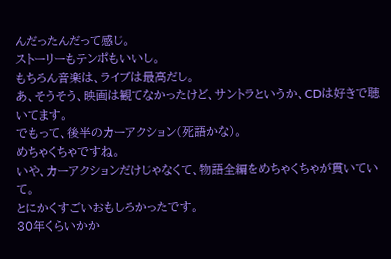んだったんだって感じ。
ストーリーもテンポもいいし。
もちろん音楽は、ライブは最高だし。
あ、そうそう、映画は観てなかったけど、サントラというか、CDは好きで聴いてます。
でもって、後半のカーアクション(死語かな)。
めちゃくちゃですね。
いや、カーアクションだけじゃなくて、物語全編をめちゃくちゃが貫いていて。
とにかくすごいおもしろかったです。
30年くらいかか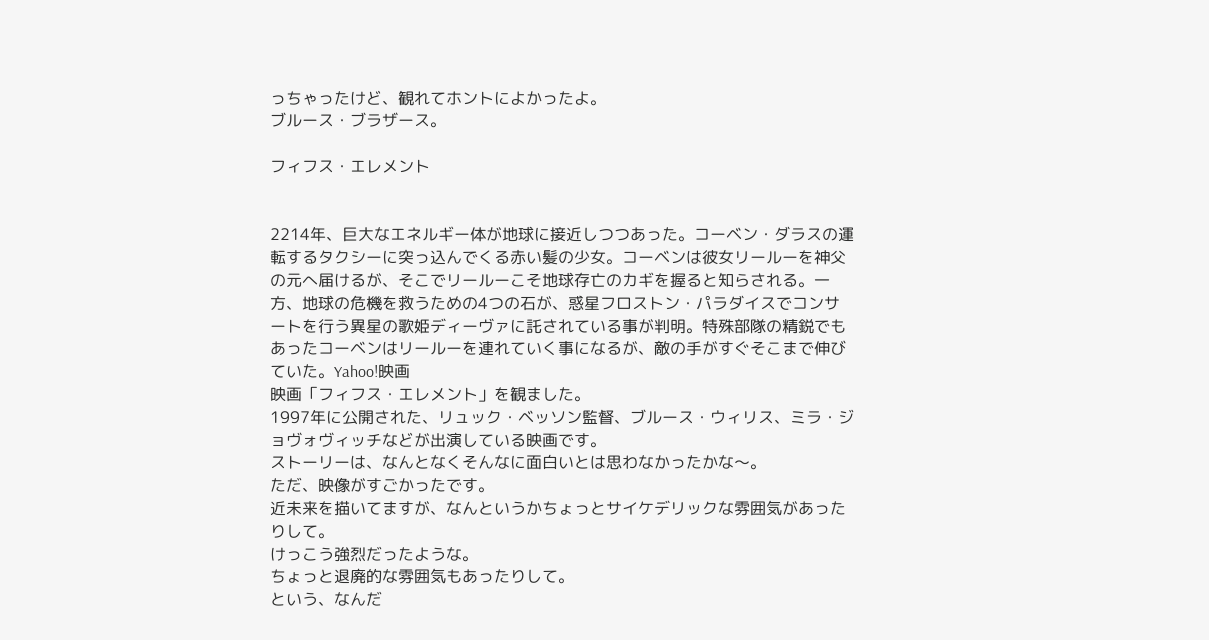っちゃったけど、観れてホントによかったよ。
ブルース・ブラザース。

フィフス・エレメント


2214年、巨大なエネルギー体が地球に接近しつつあった。コーベン・ダラスの運転するタクシーに突っ込んでくる赤い髪の少女。コーベンは彼女リールーを神父の元へ届けるが、そこでリールーこそ地球存亡のカギを握ると知らされる。一方、地球の危機を救うための4つの石が、惑星フロストン・パラダイスでコンサートを行う異星の歌姫ディーヴァに託されている事が判明。特殊部隊の精鋭でもあったコーベンはリールーを連れていく事になるが、敵の手がすぐそこまで伸びていた。Yahoo!映画
映画「フィフス・エレメント」を観ました。
1997年に公開された、リュック・ベッソン監督、ブルース・ウィリス、ミラ・ジョヴォヴィッチなどが出演している映画です。
ストーリーは、なんとなくそんなに面白いとは思わなかったかな〜。
ただ、映像がすごかったです。
近未来を描いてますが、なんというかちょっとサイケデリックな雰囲気があったりして。
けっこう強烈だったような。
ちょっと退廃的な雰囲気もあったりして。
という、なんだ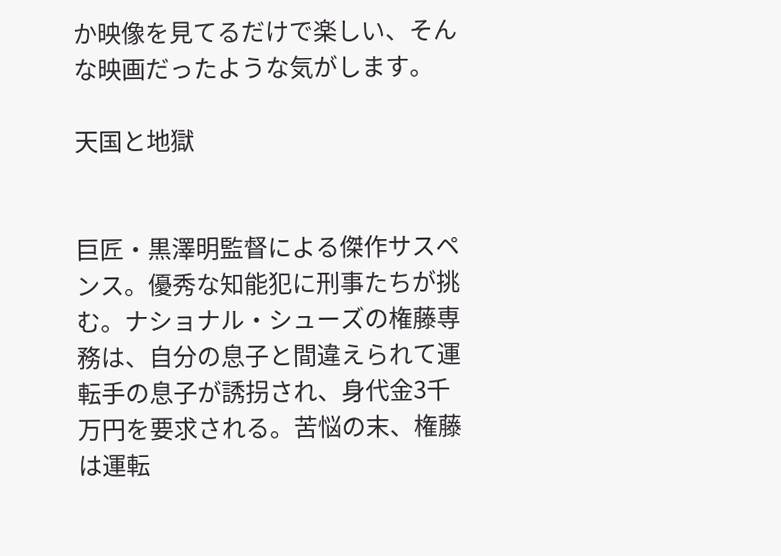か映像を見てるだけで楽しい、そんな映画だったような気がします。

天国と地獄


巨匠・黒澤明監督による傑作サスペンス。優秀な知能犯に刑事たちが挑む。ナショナル・シューズの権藤専務は、自分の息子と間違えられて運転手の息子が誘拐され、身代金3千万円を要求される。苦悩の末、権藤は運転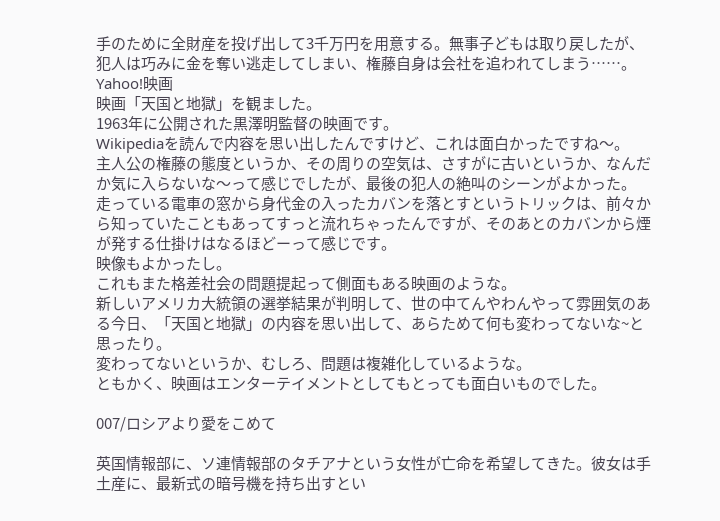手のために全財産を投げ出して3千万円を用意する。無事子どもは取り戻したが、犯人は巧みに金を奪い逃走してしまい、権藤自身は会社を追われてしまう……。Yahoo!映画
映画「天国と地獄」を観ました。
1963年に公開された黒澤明監督の映画です。
Wikipediaを読んで内容を思い出したんですけど、これは面白かったですね〜。
主人公の権藤の態度というか、その周りの空気は、さすがに古いというか、なんだか気に入らないな〜って感じでしたが、最後の犯人の絶叫のシーンがよかった。
走っている電車の窓から身代金の入ったカバンを落とすというトリックは、前々から知っていたこともあってすっと流れちゃったんですが、そのあとのカバンから煙が発する仕掛けはなるほどーって感じです。
映像もよかったし。
これもまた格差社会の問題提起って側面もある映画のような。
新しいアメリカ大統領の選挙結果が判明して、世の中てんやわんやって雰囲気のある今日、「天国と地獄」の内容を思い出して、あらためて何も変わってないな~と思ったり。
変わってないというか、むしろ、問題は複雑化しているような。
ともかく、映画はエンターテイメントとしてもとっても面白いものでした。

007/ロシアより愛をこめて

英国情報部に、ソ連情報部のタチアナという女性が亡命を希望してきた。彼女は手土産に、最新式の暗号機を持ち出すとい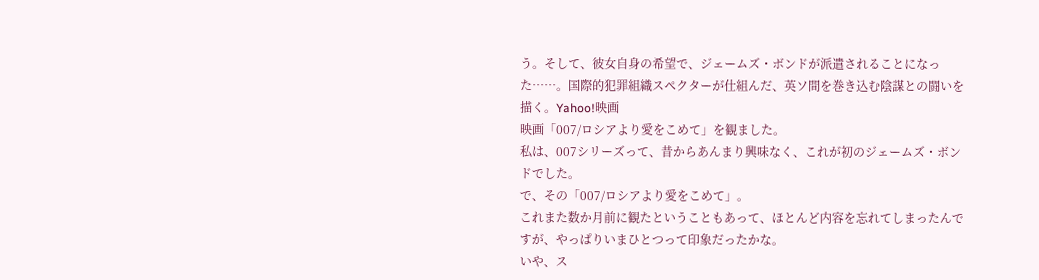う。そして、彼女自身の希望で、ジェームズ・ボンドが派遣されることになった……。国際的犯罪組織スペクターが仕組んだ、英ソ間を巻き込む陰謀との闘いを描く。Yahoo!映画
映画「007/ロシアより愛をこめて」を観ました。
私は、007シリーズって、昔からあんまり興味なく、これが初のジェームズ・ボンドでした。
で、その「007/ロシアより愛をこめて」。
これまた数か月前に観たということもあって、ほとんど内容を忘れてしまったんですが、やっぱりいまひとつって印象だったかな。
いや、ス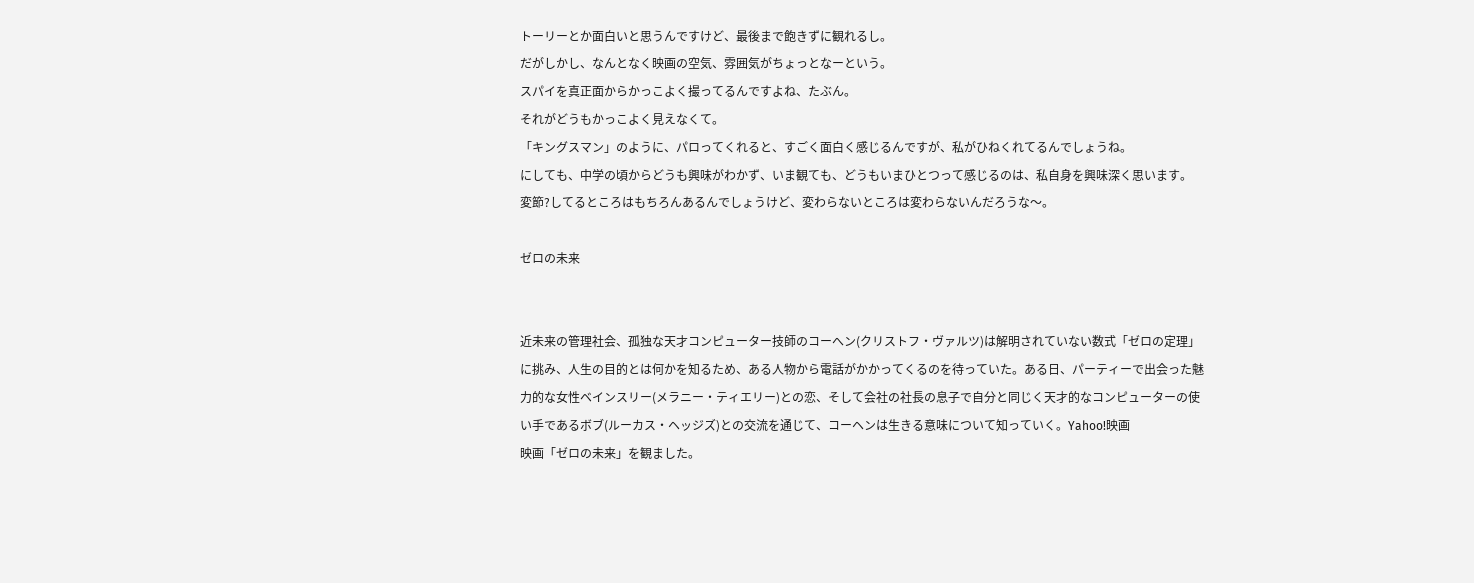トーリーとか面白いと思うんですけど、最後まで飽きずに観れるし。
だがしかし、なんとなく映画の空気、雰囲気がちょっとなーという。
スパイを真正面からかっこよく撮ってるんですよね、たぶん。
それがどうもかっこよく見えなくて。
「キングスマン」のように、パロってくれると、すごく面白く感じるんですが、私がひねくれてるんでしょうね。
にしても、中学の頃からどうも興味がわかず、いま観ても、どうもいまひとつって感じるのは、私自身を興味深く思います。
変節?してるところはもちろんあるんでしょうけど、変わらないところは変わらないんだろうな〜。

ゼロの未来


近未来の管理社会、孤独な天才コンピューター技師のコーへン(クリストフ・ヴァルツ)は解明されていない数式「ゼロの定理」に挑み、人生の目的とは何かを知るため、ある人物から電話がかかってくるのを待っていた。ある日、パーティーで出会った魅力的な女性ベインスリー(メラニー・ティエリー)との恋、そして会社の社長の息子で自分と同じく天才的なコンピューターの使い手であるボブ(ルーカス・ヘッジズ)との交流を通じて、コーヘンは生きる意味について知っていく。Yahoo!映画
映画「ゼロの未来」を観ました。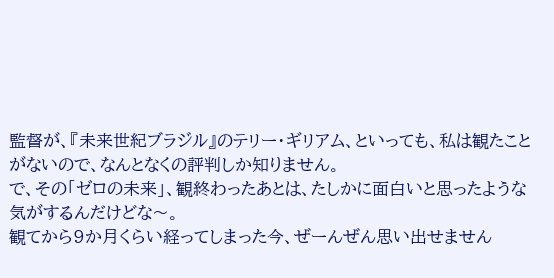監督が、『未来世紀ブラジル』のテリー・ギリアム、といっても、私は観たことがないので、なんとなくの評判しか知りません。
で、その「ゼロの未来」、観終わったあとは、たしかに面白いと思ったような気がするんだけどな〜。
観てから9か月くらい経ってしまった今、ぜーんぜん思い出せません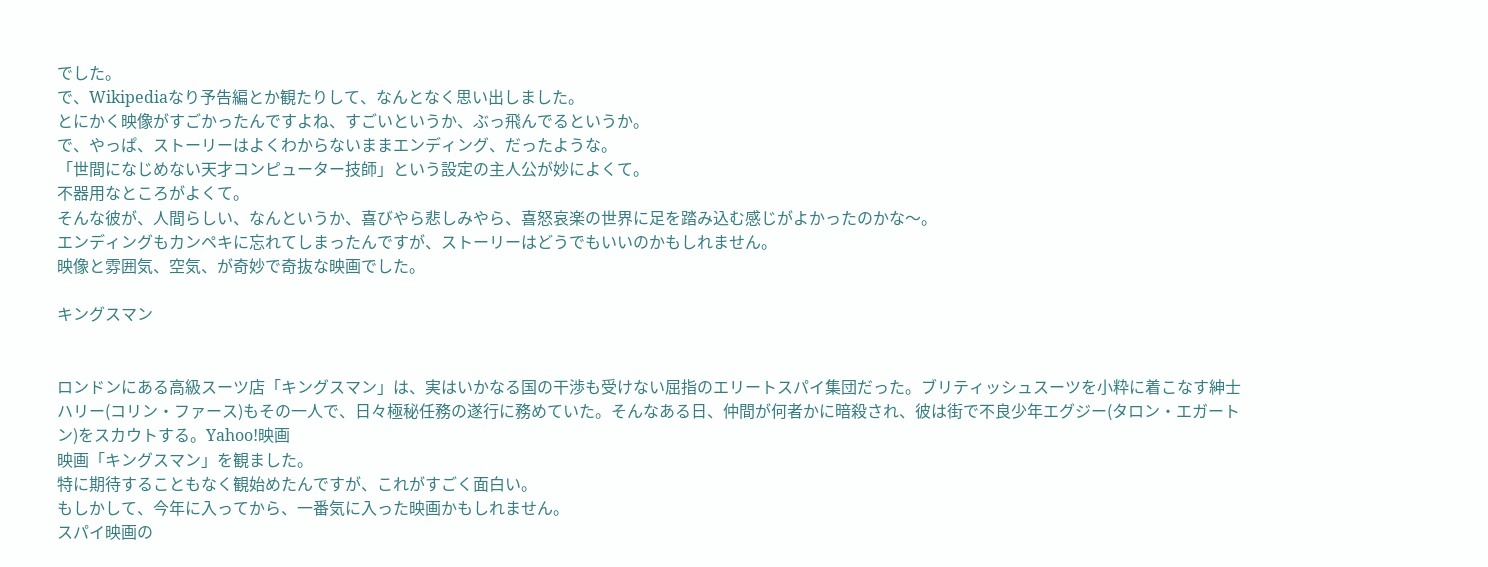でした。
で、Wikipediaなり予告編とか観たりして、なんとなく思い出しました。
とにかく映像がすごかったんですよね、すごいというか、ぶっ飛んでるというか。
で、やっぱ、ストーリーはよくわからないままエンディング、だったような。
「世間になじめない天才コンピューター技師」という設定の主人公が妙によくて。
不器用なところがよくて。
そんな彼が、人間らしい、なんというか、喜びやら悲しみやら、喜怒哀楽の世界に足を踏み込む感じがよかったのかな〜。
エンディングもカンペキに忘れてしまったんですが、ストーリーはどうでもいいのかもしれません。
映像と雰囲気、空気、が奇妙で奇抜な映画でした。

キングスマン


ロンドンにある高級スーツ店「キングスマン」は、実はいかなる国の干渉も受けない屈指のエリートスパイ集団だった。ブリティッシュスーツを小粋に着こなす紳士ハリー(コリン・ファース)もその一人で、日々極秘任務の遂行に務めていた。そんなある日、仲間が何者かに暗殺され、彼は街で不良少年エグジー(タロン・エガートン)をスカウトする。Yahoo!映画
映画「キングスマン」を観ました。
特に期待することもなく観始めたんですが、これがすごく面白い。
もしかして、今年に入ってから、一番気に入った映画かもしれません。
スパイ映画の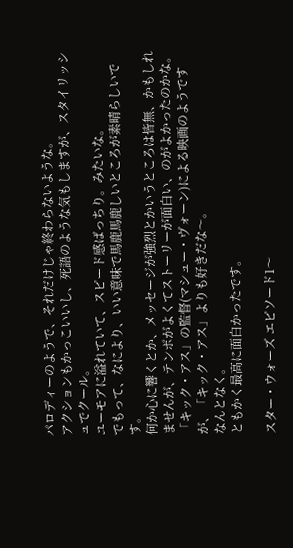パロディーのようで、それだけじゃ終わらないような。
アクションもかっこいいし、死語のような気もしますが、スタイリッシュでクール。
ユーモアに溢れていて、スピード感ばっちり。みたいな。
でもって、なにより、いい意味で馬鹿馬鹿しいところが素晴らしいです。
何か心に響くとか、メッセージが強烈とかいうところは皆無、かもしれませんが、テンポがよくてストーリーが面白い、のがよかったのかな。
「キック・アス」の監督(マシュー・ヴォーン)による映画のようですが、「キック・アス」よりも好きだな〜。
なんとなく。
ともかく最高に面白かったです。

スター・ウォーズ エピソード1〜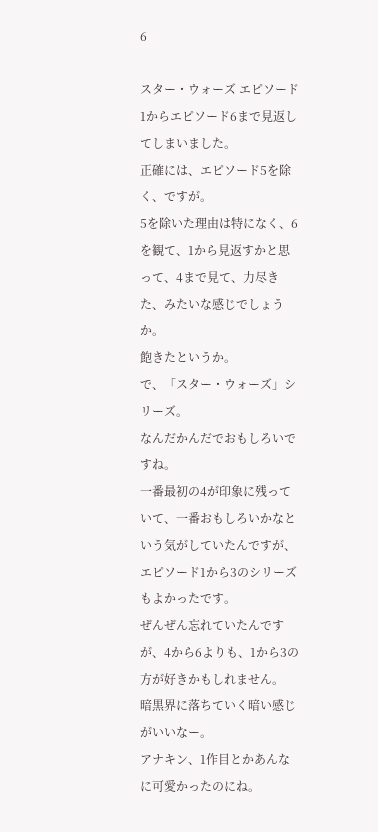6

スター・ウォーズ エピソード1からエピソード6まで見返してしまいました。
正確には、エピソード5を除く、ですが。
5を除いた理由は特になく、6を観て、1から見返すかと思って、4まで見て、力尽きた、みたいな感じでしょうか。
飽きたというか。
で、「スター・ウォーズ」シリーズ。
なんだかんだでおもしろいですね。
一番最初の4が印象に残っていて、一番おもしろいかなという気がしていたんですが、エピソード1から3のシリーズもよかったです。
ぜんぜん忘れていたんですが、4から6よりも、1から3の方が好きかもしれません。
暗黒界に落ちていく暗い感じがいいなー。
アナキン、1作目とかあんなに可愛かったのにね。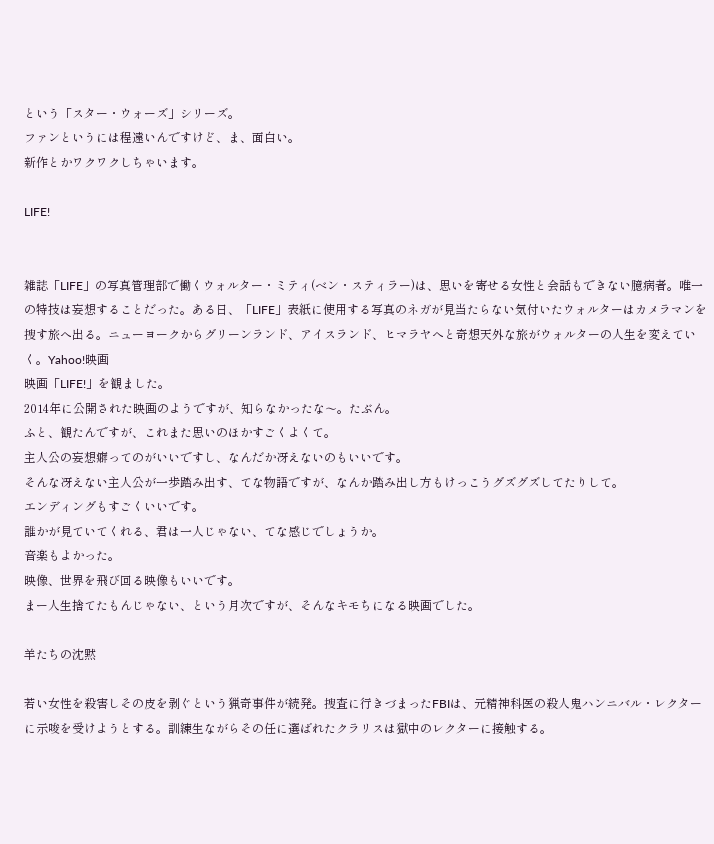という「スター・ウォーズ」シリーズ。
ファンというには程遠いんですけど、ま、面白い。
新作とかワクワクしちゃいます。

LIFE!


雑誌「LIFE」の写真管理部で働くウォルター・ミティ(ベン・スティラー)は、思いを寄せる女性と会話もできない臆病者。唯一の特技は妄想することだった。ある日、「LIFE」表紙に使用する写真のネガが見当たらない気付いたウォルターはカメラマンを捜す旅へ出る。ニューヨークからグリーンランド、アイスランド、ヒマラヤへと奇想天外な旅がウォルターの人生を変えていく。Yahoo!映画
映画「LIFE!」を観ました。
2014年に公開された映画のようですが、知らなかったな〜。たぶん。
ふと、観たんですが、これまた思いのほかすごくよくて。
主人公の妄想癖ってのがいいですし、なんだか冴えないのもいいです。
そんな冴えない主人公が一歩踏み出す、てな物語ですが、なんか踏み出し方もけっこうグズグズしてたりして。
エンディングもすごくいいです。
誰かが見ていてくれる、君は一人じゃない、てな感じでしょうか。
音楽もよかった。
映像、世界を飛び回る映像もいいです。
まー人生捨てたもんじゃない、という月次ですが、そんなキモちになる映画でした。

羊たちの沈黙

若い女性を殺害しその皮を剥ぐという猟奇事件が続発。捜査に行きづまったFBIは、元精神科医の殺人鬼ハンニバル・レクターに示唆を受けようとする。訓練生ながらその任に選ばれたクラリスは獄中のレクターに接触する。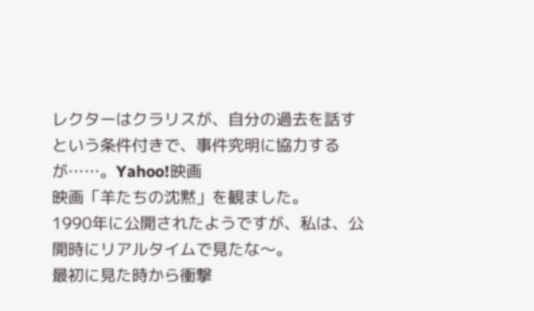レクターはクラリスが、自分の過去を話すという条件付きで、事件究明に協力するが……。Yahoo!映画
映画「羊たちの沈黙」を観ました。
1990年に公開されたようですが、私は、公開時にリアルタイムで見たな〜。
最初に見た時から衝撃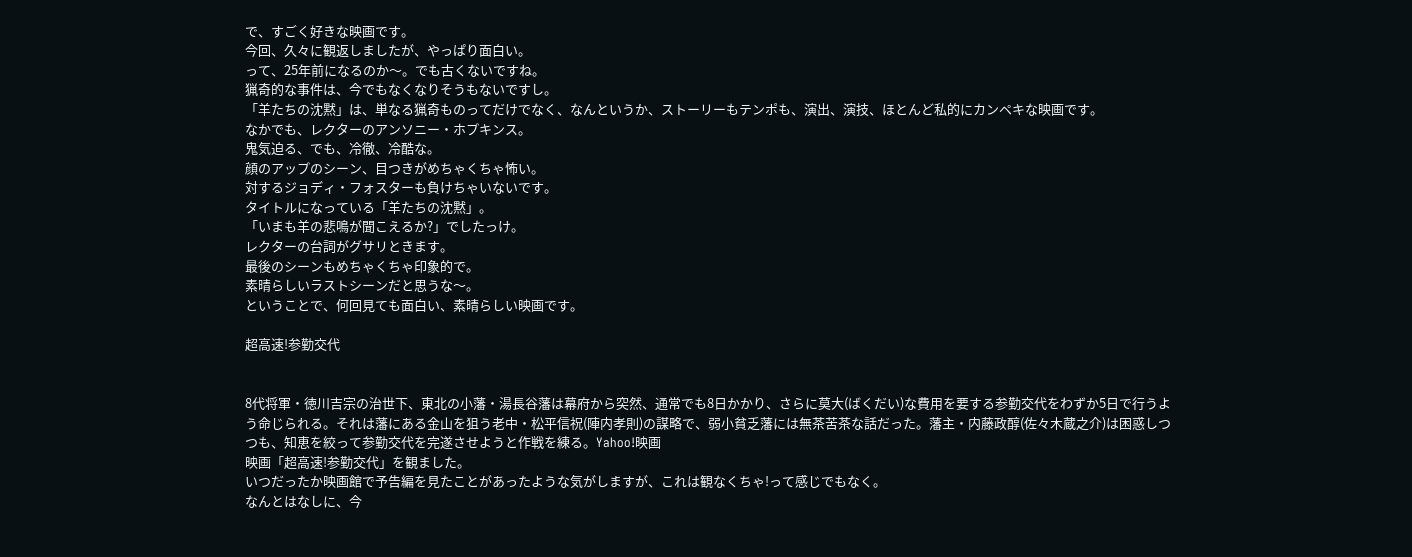で、すごく好きな映画です。
今回、久々に観返しましたが、やっぱり面白い。
って、25年前になるのか〜。でも古くないですね。
猟奇的な事件は、今でもなくなりそうもないですし。
「羊たちの沈黙」は、単なる猟奇ものってだけでなく、なんというか、ストーリーもテンポも、演出、演技、ほとんど私的にカンペキな映画です。
なかでも、レクターのアンソニー・ホプキンス。
鬼気迫る、でも、冷徹、冷酷な。
顔のアップのシーン、目つきがめちゃくちゃ怖い。
対するジョディ・フォスターも負けちゃいないです。
タイトルになっている「羊たちの沈黙」。
「いまも羊の悲鳴が聞こえるか?」でしたっけ。
レクターの台詞がグサリときます。
最後のシーンもめちゃくちゃ印象的で。
素晴らしいラストシーンだと思うな〜。
ということで、何回見ても面白い、素晴らしい映画です。

超高速!参勤交代


8代将軍・徳川吉宗の治世下、東北の小藩・湯長谷藩は幕府から突然、通常でも8日かかり、さらに莫大(ばくだい)な費用を要する参勤交代をわずか5日で行うよう命じられる。それは藩にある金山を狙う老中・松平信祝(陣内孝則)の謀略で、弱小貧乏藩には無茶苦茶な話だった。藩主・内藤政醇(佐々木蔵之介)は困惑しつつも、知恵を絞って参勤交代を完遂させようと作戦を練る。Yahoo!映画
映画「超高速!参勤交代」を観ました。
いつだったか映画館で予告編を見たことがあったような気がしますが、これは観なくちゃ!って感じでもなく。
なんとはなしに、今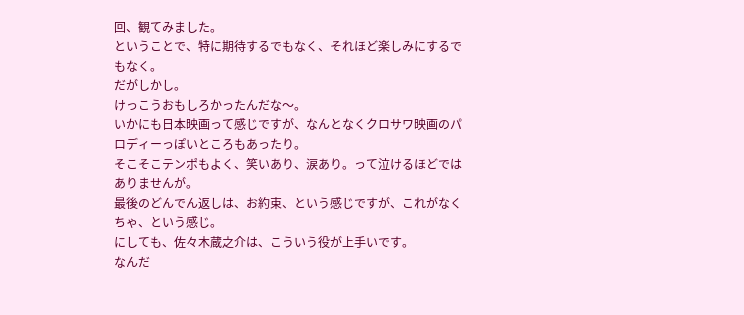回、観てみました。
ということで、特に期待するでもなく、それほど楽しみにするでもなく。
だがしかし。
けっこうおもしろかったんだな〜。
いかにも日本映画って感じですが、なんとなくクロサワ映画のパロディーっぽいところもあったり。
そこそこテンポもよく、笑いあり、涙あり。って泣けるほどではありませんが。
最後のどんでん返しは、お約束、という感じですが、これがなくちゃ、という感じ。
にしても、佐々木蔵之介は、こういう役が上手いです。
なんだ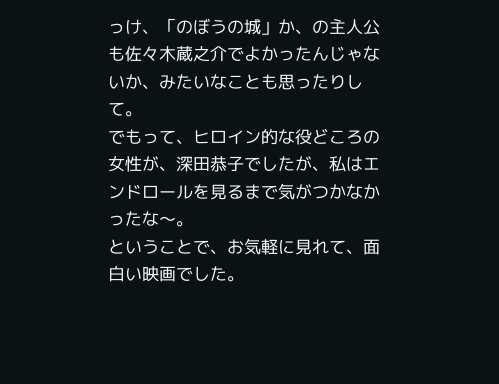っけ、「のぼうの城」か、の主人公も佐々木蔵之介でよかったんじゃないか、みたいなことも思ったりして。
でもって、ヒロイン的な役どころの女性が、深田恭子でしたが、私はエンドロールを見るまで気がつかなかったな〜。
ということで、お気軽に見れて、面白い映画でした。